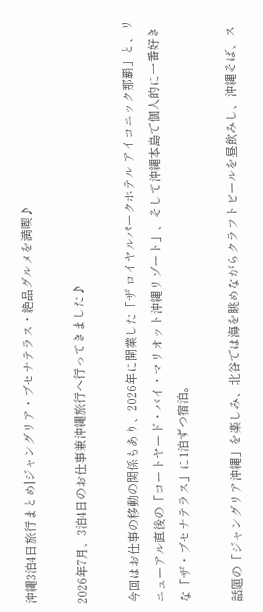沖縄3泊4日旅行まとめ|ジャングリア・ブセナテラス・絶品グルメを満喫♪

2026年7月、3泊4日のお仕事兼沖縄旅行へ行ってきました♪

今回はお仕事の移動の関係もあり、2026年に開業した「ザ ロイヤルパークホテル アイコニック那覇」と、リニューアル直後の「コートヤード・バイ・マリオット沖縄リゾート」、そして沖縄本島で個人的に一番好きな「ザ・ブセナテラス」に1泊ずつ宿泊。

話題の「ジャングリア沖縄」を楽しみ、北谷では海を眺めながらクラフトビールを昼飲みし、沖縄そば、ス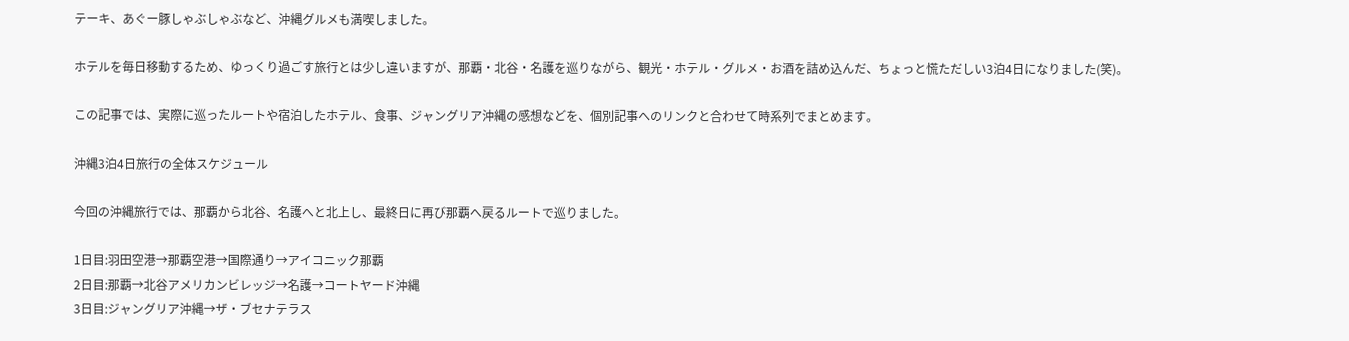テーキ、あぐー豚しゃぶしゃぶなど、沖縄グルメも満喫しました。

ホテルを毎日移動するため、ゆっくり過ごす旅行とは少し違いますが、那覇・北谷・名護を巡りながら、観光・ホテル・グルメ・お酒を詰め込んだ、ちょっと慌ただしい3泊4日になりました(笑)。

この記事では、実際に巡ったルートや宿泊したホテル、食事、ジャングリア沖縄の感想などを、個別記事へのリンクと合わせて時系列でまとめます。

沖縄3泊4日旅行の全体スケジュール

今回の沖縄旅行では、那覇から北谷、名護へと北上し、最終日に再び那覇へ戻るルートで巡りました。

1日目:羽田空港→那覇空港→国際通り→アイコニック那覇
2日目:那覇→北谷アメリカンビレッジ→名護→コートヤード沖縄
3日目:ジャングリア沖縄→ザ・ブセナテラス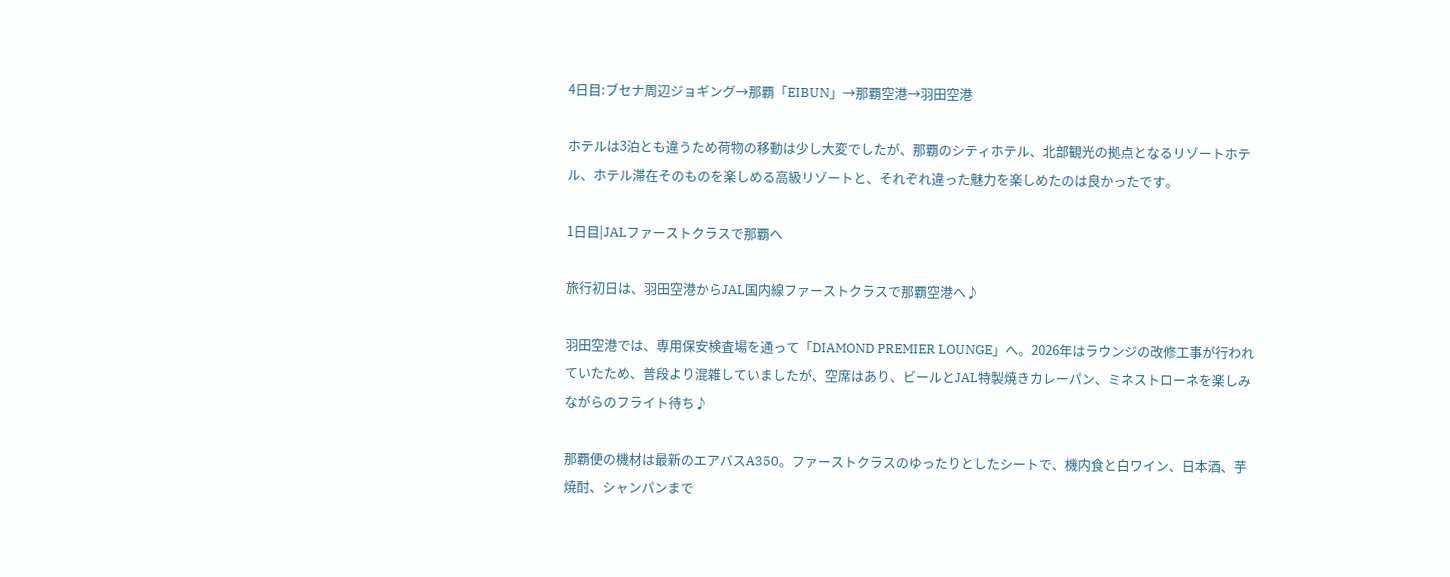4日目:ブセナ周辺ジョギング→那覇「EIBUN」→那覇空港→羽田空港

ホテルは3泊とも違うため荷物の移動は少し大変でしたが、那覇のシティホテル、北部観光の拠点となるリゾートホテル、ホテル滞在そのものを楽しめる高級リゾートと、それぞれ違った魅力を楽しめたのは良かったです。

1日目|JALファーストクラスで那覇へ

旅行初日は、羽田空港からJAL国内線ファーストクラスで那覇空港へ♪

羽田空港では、専用保安検査場を通って「DIAMOND PREMIER LOUNGE」へ。2026年はラウンジの改修工事が行われていたため、普段より混雑していましたが、空席はあり、ビールとJAL特製焼きカレーパン、ミネストローネを楽しみながらのフライト待ち♪

那覇便の機材は最新のエアバスA350。ファーストクラスのゆったりとしたシートで、機内食と白ワイン、日本酒、芋焼酎、シャンパンまで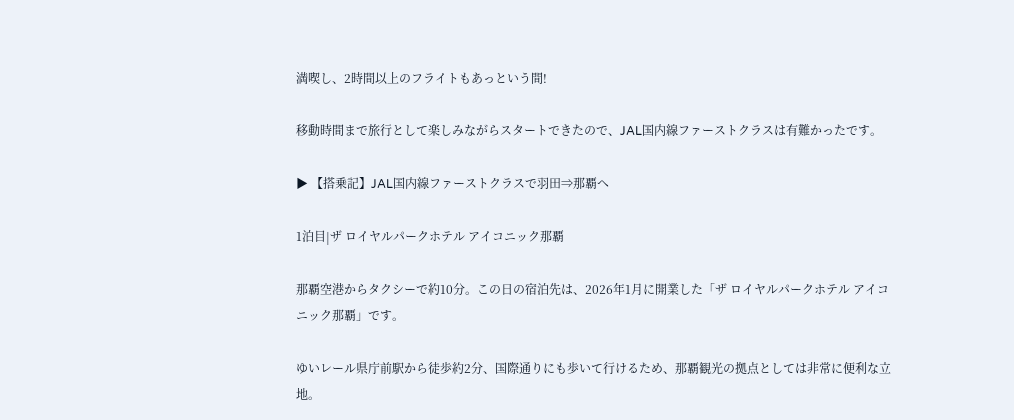満喫し、2時間以上のフライトもあっという間!

移動時間まで旅行として楽しみながらスタートできたので、JAL国内線ファーストクラスは有難かったです。

▶ 【搭乗記】JAL国内線ファーストクラスで羽田⇒那覇へ

1泊目|ザ ロイヤルパークホテル アイコニック那覇

那覇空港からタクシーで約10分。この日の宿泊先は、2026年1月に開業した「ザ ロイヤルパークホテル アイコニック那覇」です。

ゆいレール県庁前駅から徒歩約2分、国際通りにも歩いて行けるため、那覇観光の拠点としては非常に便利な立地。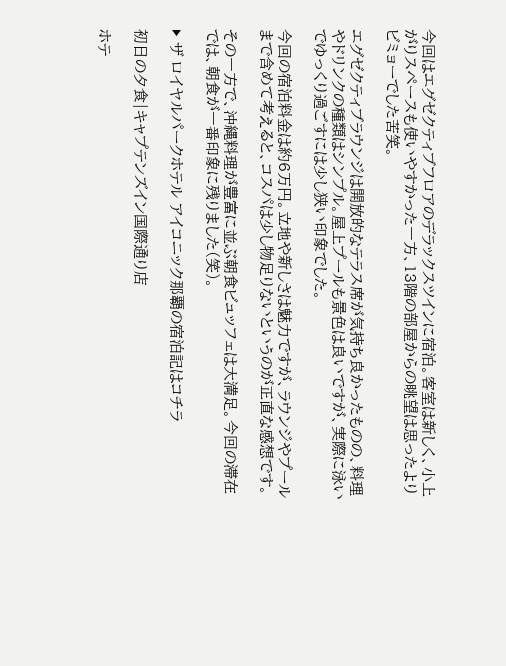今回はエグゼクティブフロアのデラックスツインに宿泊。客室は新しく、小上がりスペースも使いやすかった一方、13階の部屋からの眺望は思ったよりビミョーでした苦笑。

エグゼクティブラウンジは開放的なテラス席が気持ち良かったものの、料理やドリンクの種類はシンプル。屋上プールも景色は良いですが、実際に泳いでゆっくり過ごすには少し狭い印象でした。

今回の宿泊料金は約6万円。立地や新しさは魅力ですが、ラウンジやプールまで含めて考えると、コスパは少し物足りないというのが正直な感想です。

その一方で、沖縄料理が豊富に並ぶ朝食ビュッフェは大満足。今回の滞在では、朝食が一番印象に残りました(笑)。

▶ ザ ロイヤルパークホテル アイコニック那覇の宿泊記はコチラ

初日の夕食|キャプテンズイン国際通り店

ホテ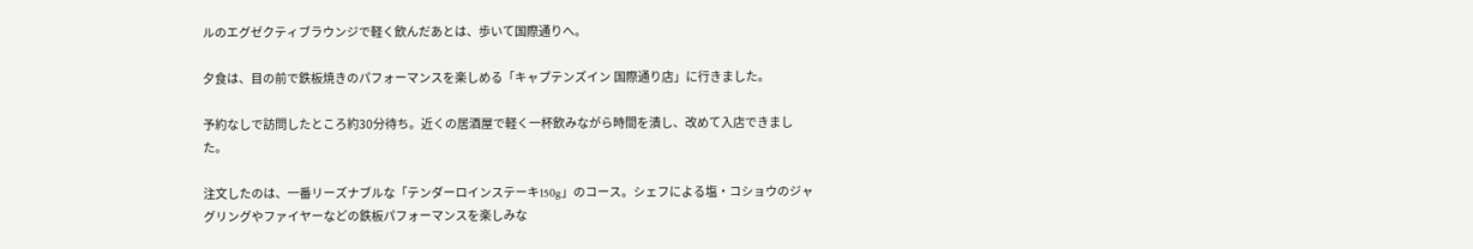ルのエグゼクティブラウンジで軽く飲んだあとは、歩いて国際通りへ。

夕食は、目の前で鉄板焼きのパフォーマンスを楽しめる「キャプテンズイン 国際通り店」に行きました。

予約なしで訪問したところ約30分待ち。近くの居酒屋で軽く一杯飲みながら時間を潰し、改めて入店できました。

注文したのは、一番リーズナブルな「テンダーロインステーキ150g」のコース。シェフによる塩・コショウのジャグリングやファイヤーなどの鉄板パフォーマンスを楽しみな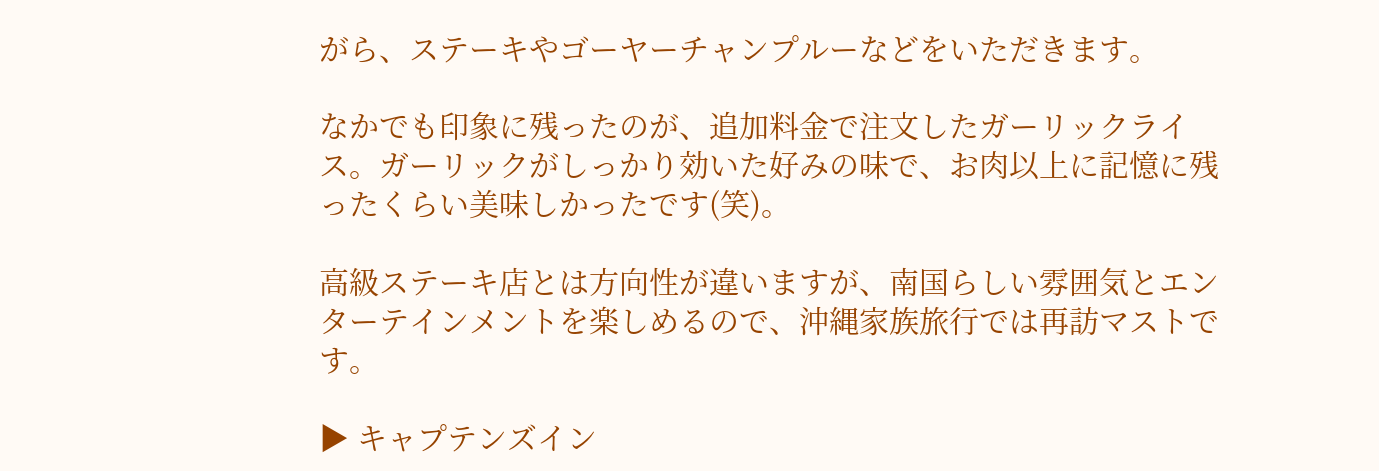がら、ステーキやゴーヤーチャンプルーなどをいただきます。

なかでも印象に残ったのが、追加料金で注文したガーリックライス。ガーリックがしっかり効いた好みの味で、お肉以上に記憶に残ったくらい美味しかったです(笑)。

高級ステーキ店とは方向性が違いますが、南国らしい雰囲気とエンターテインメントを楽しめるので、沖縄家族旅行では再訪マストです。

▶ キャプテンズイン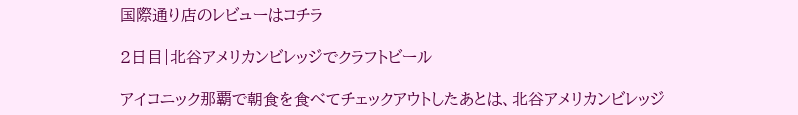国際通り店のレビューはコチラ

2日目|北谷アメリカンビレッジでクラフトビール

アイコニック那覇で朝食を食べてチェックアウトしたあとは、北谷アメリカンビレッジ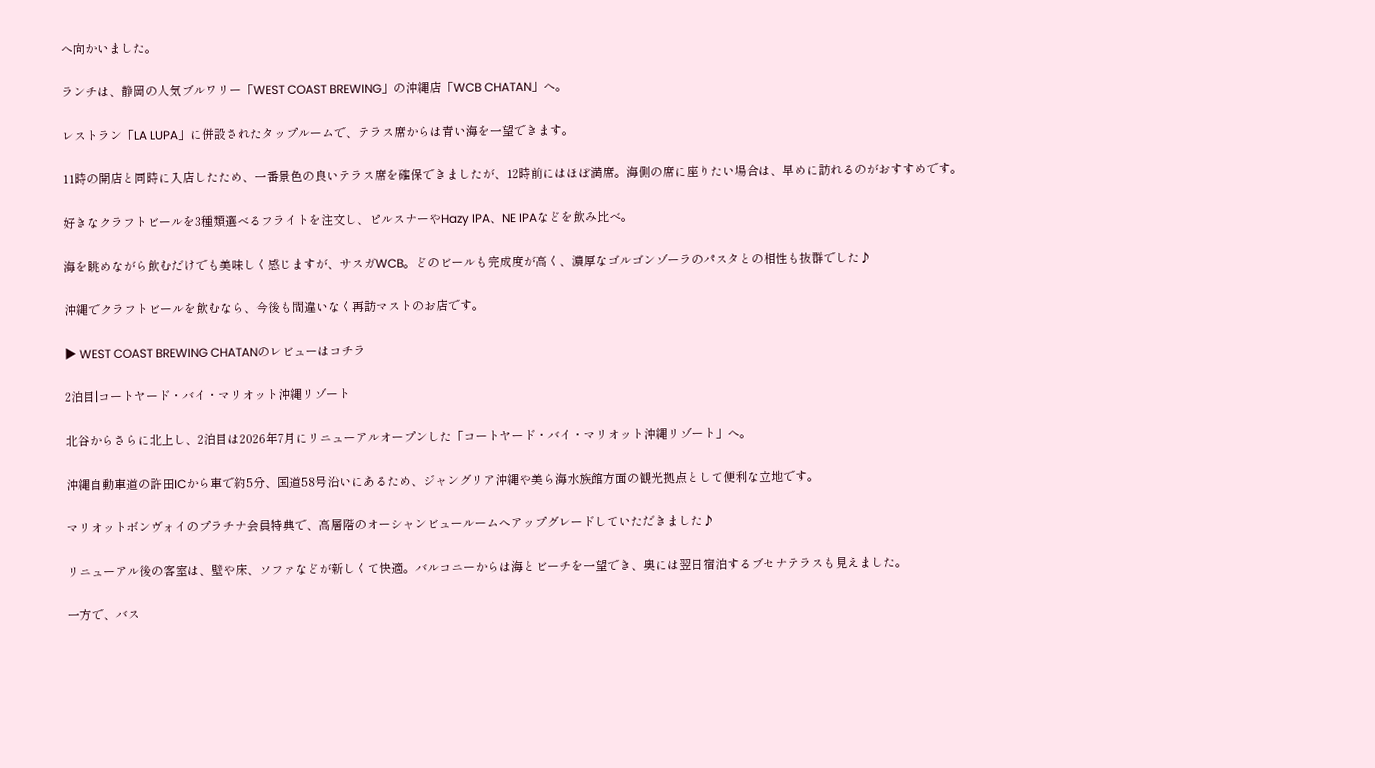へ向かいました。

ランチは、静岡の人気ブルワリー「WEST COAST BREWING」の沖縄店「WCB CHATAN」へ。

レストラン「LA LUPA」に併設されたタップルームで、テラス席からは青い海を一望できます。

11時の開店と同時に入店したため、一番景色の良いテラス席を確保できましたが、12時前にはほぼ満席。海側の席に座りたい場合は、早めに訪れるのがおすすめです。

好きなクラフトビールを3種類選べるフライトを注文し、ピルスナーやHazy IPA、NE IPAなどを飲み比べ。

海を眺めながら飲むだけでも美味しく感じますが、サスガWCB。どのビールも完成度が高く、濃厚なゴルゴンゾーラのパスタとの相性も抜群でした♪

沖縄でクラフトビールを飲むなら、今後も間違いなく再訪マストのお店です。

▶ WEST COAST BREWING CHATANのレビューはコチラ

2泊目|コートヤード・バイ・マリオット沖縄リゾート

北谷からさらに北上し、2泊目は2026年7月にリニューアルオープンした「コートヤード・バイ・マリオット沖縄リゾート」へ。

沖縄自動車道の許田ICから車で約5分、国道58号沿いにあるため、ジャングリア沖縄や美ら海水族館方面の観光拠点として便利な立地です。

マリオットボンヴォイのプラチナ会員特典で、高層階のオーシャンビュールームへアップグレードしていただきました♪

リニューアル後の客室は、壁や床、ソファなどが新しくて快適。バルコニーからは海とビーチを一望でき、奥には翌日宿泊するブセナテラスも見えました。

一方で、バス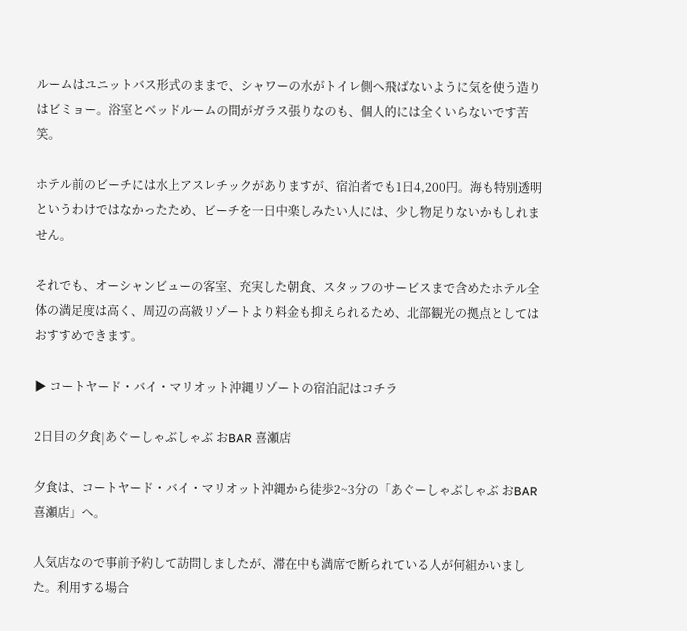ルームはユニットバス形式のままで、シャワーの水がトイレ側へ飛ばないように気を使う造りはビミョー。浴室とベッドルームの間がガラス張りなのも、個人的には全くいらないです苦笑。

ホテル前のビーチには水上アスレチックがありますが、宿泊者でも1日4,200円。海も特別透明というわけではなかったため、ビーチを一日中楽しみたい人には、少し物足りないかもしれません。

それでも、オーシャンビューの客室、充実した朝食、スタッフのサービスまで含めたホテル全体の満足度は高く、周辺の高級リゾートより料金も抑えられるため、北部観光の拠点としてはおすすめできます。

▶ コートヤード・バイ・マリオット沖縄リゾートの宿泊記はコチラ

2日目の夕食|あぐーしゃぶしゃぶ おBAR 喜瀬店

夕食は、コートヤード・バイ・マリオット沖縄から徒歩2~3分の「あぐーしゃぶしゃぶ おBAR 喜瀬店」へ。

人気店なので事前予約して訪問しましたが、滞在中も満席で断られている人が何組かいました。利用する場合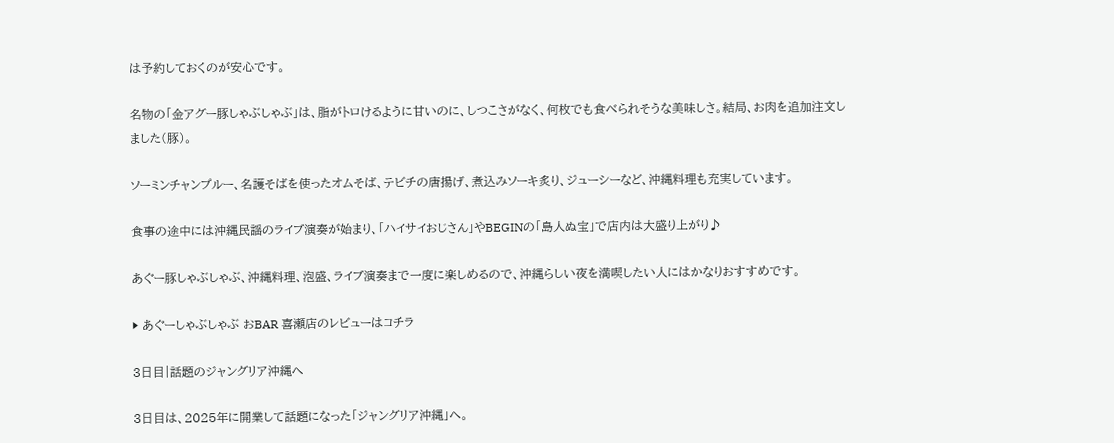は予約しておくのが安心です。

名物の「金アグー豚しゃぶしゃぶ」は、脂がトロけるように甘いのに、しつこさがなく、何枚でも食べられそうな美味しさ。結局、お肉を追加注文しました(豚)。

ソーミンチャンプルー、名護そばを使ったオムそば、テビチの唐揚げ、煮込みソーキ炙り、ジューシーなど、沖縄料理も充実しています。

食事の途中には沖縄民謡のライブ演奏が始まり、「ハイサイおじさん」やBEGINの「島人ぬ宝」で店内は大盛り上がり♪

あぐー豚しゃぶしゃぶ、沖縄料理、泡盛、ライブ演奏まで一度に楽しめるので、沖縄らしい夜を満喫したい人にはかなりおすすめです。

▶ あぐーしゃぶしゃぶ おBAR 喜瀬店のレビューはコチラ

3日目|話題のジャングリア沖縄へ

3日目は、2025年に開業して話題になった「ジャングリア沖縄」へ。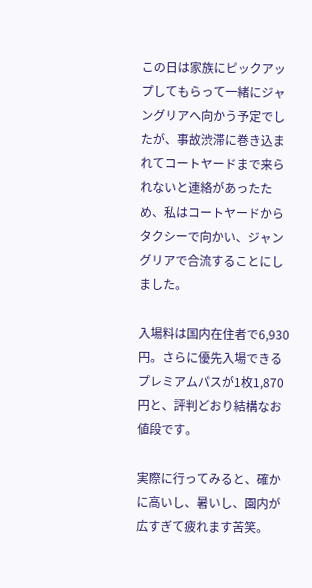この日は家族にピックアップしてもらって一緒にジャングリアへ向かう予定でしたが、事故渋滞に巻き込まれてコートヤードまで来られないと連絡があったため、私はコートヤードからタクシーで向かい、ジャングリアで合流することにしました。

入場料は国内在住者で6,930円。さらに優先入場できるプレミアムパスが1枚1,870円と、評判どおり結構なお値段です。

実際に行ってみると、確かに高いし、暑いし、園内が広すぎて疲れます苦笑。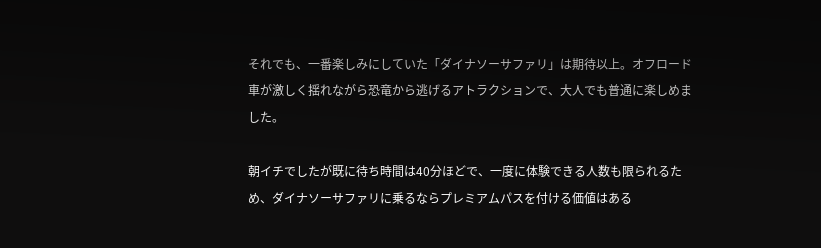それでも、一番楽しみにしていた「ダイナソーサファリ」は期待以上。オフロード車が激しく揺れながら恐竜から逃げるアトラクションで、大人でも普通に楽しめました。

朝イチでしたが既に待ち時間は40分ほどで、一度に体験できる人数も限られるため、ダイナソーサファリに乗るならプレミアムパスを付ける価値はある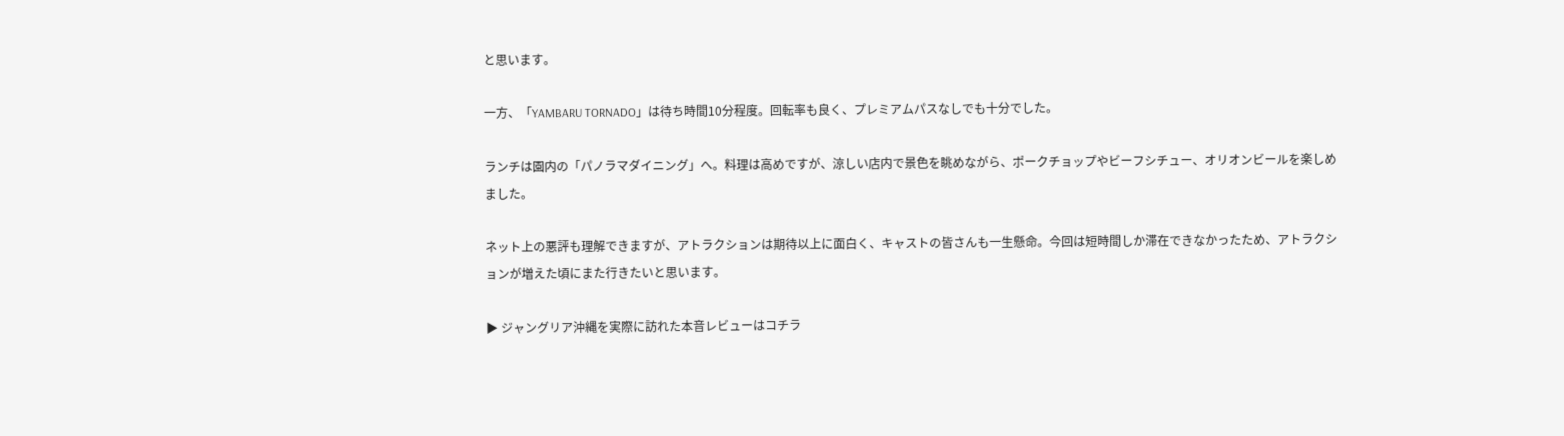と思います。

一方、「YAMBARU TORNADO」は待ち時間10分程度。回転率も良く、プレミアムパスなしでも十分でした。

ランチは園内の「パノラマダイニング」へ。料理は高めですが、涼しい店内で景色を眺めながら、ポークチョップやビーフシチュー、オリオンビールを楽しめました。

ネット上の悪評も理解できますが、アトラクションは期待以上に面白く、キャストの皆さんも一生懸命。今回は短時間しか滞在できなかったため、アトラクションが増えた頃にまた行きたいと思います。

▶ ジャングリア沖縄を実際に訪れた本音レビューはコチラ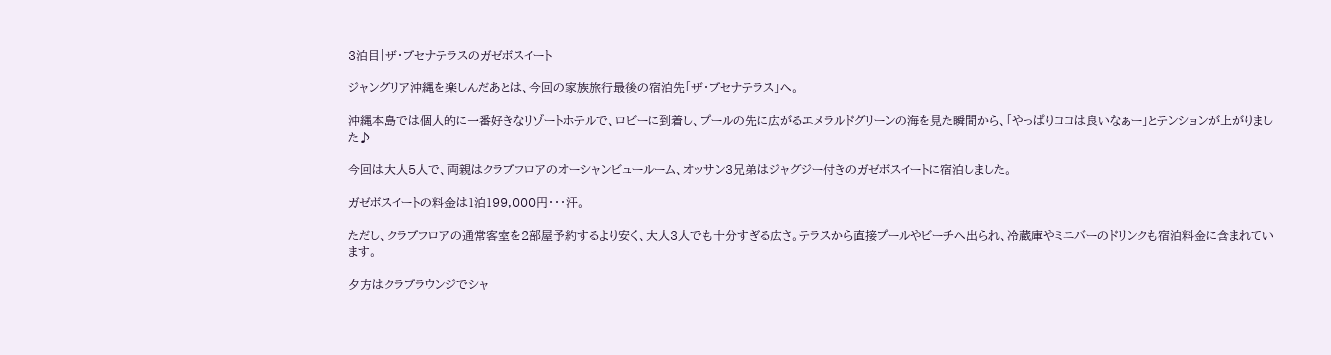3泊目|ザ・ブセナテラスのガゼボスイート

ジャングリア沖縄を楽しんだあとは、今回の家族旅行最後の宿泊先「ザ・ブセナテラス」へ。

沖縄本島では個人的に一番好きなリゾートホテルで、ロビーに到着し、プールの先に広がるエメラルドグリーンの海を見た瞬間から、「やっぱりココは良いなぁー」とテンションが上がりました♪

今回は大人5人で、両親はクラブフロアのオーシャンビュールーム、オッサン3兄弟はジャグジー付きのガゼボスイートに宿泊しました。

ガゼボスイートの料金は1泊199,000円・・・汗。

ただし、クラブフロアの通常客室を2部屋予約するより安く、大人3人でも十分すぎる広さ。テラスから直接プールやビーチへ出られ、冷蔵庫やミニバーのドリンクも宿泊料金に含まれています。

夕方はクラブラウンジでシャ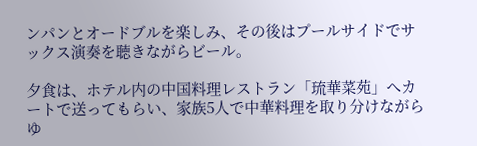ンパンとオードブルを楽しみ、その後はプールサイドでサックス演奏を聴きながらビール。

夕食は、ホテル内の中国料理レストラン「琉華菜苑」へカートで送ってもらい、家族5人で中華料理を取り分けながらゆ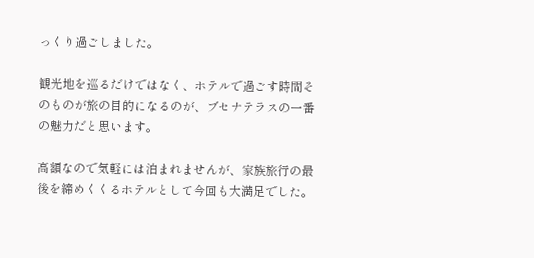っくり過ごしました。

観光地を巡るだけではなく、ホテルで過ごす時間そのものが旅の目的になるのが、ブセナテラスの一番の魅力だと思います。

高額なので気軽には泊まれませんが、家族旅行の最後を締めくくるホテルとして今回も大満足でした。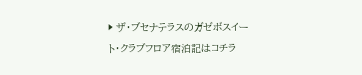▶ ザ・ブセナテラスのガゼボスイート・クラブフロア宿泊記はコチラ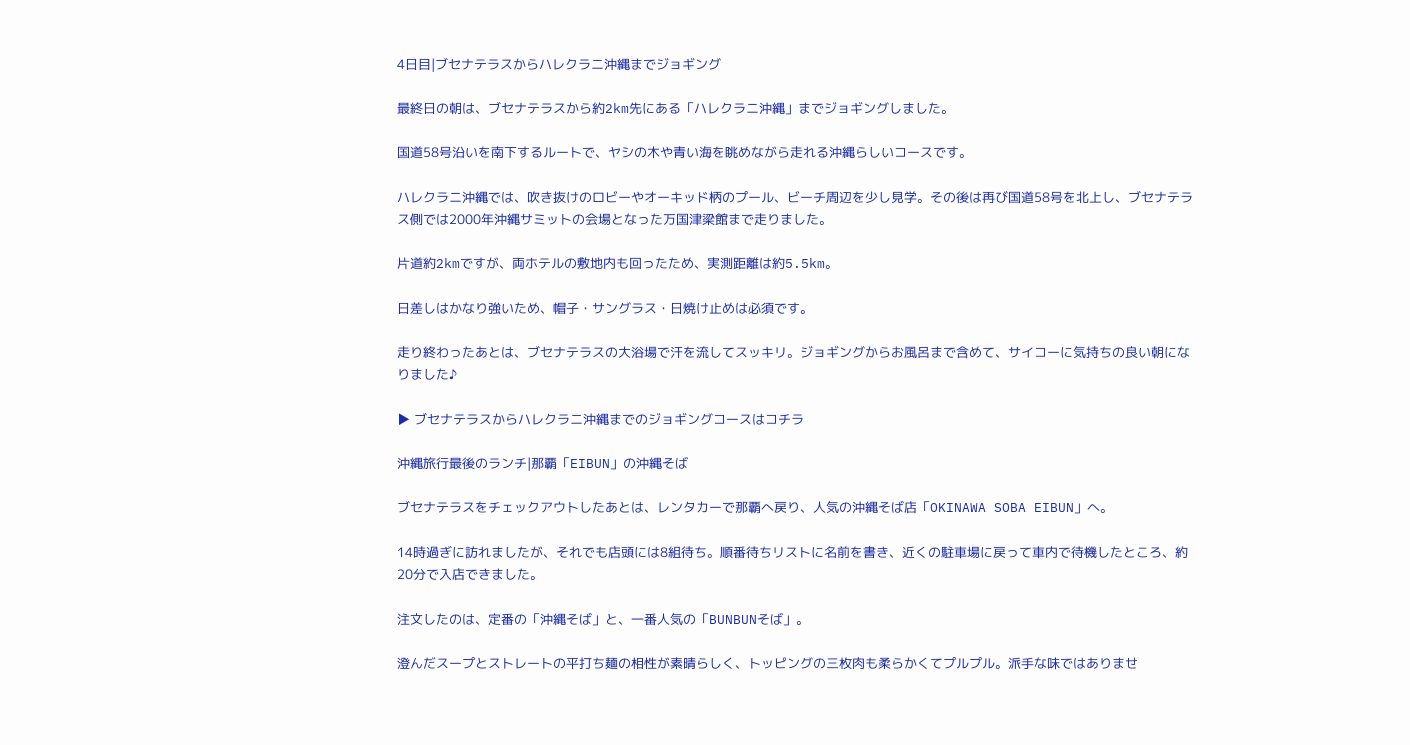4日目|ブセナテラスからハレクラニ沖縄までジョギング

最終日の朝は、ブセナテラスから約2km先にある「ハレクラニ沖縄」までジョギングしました。

国道58号沿いを南下するルートで、ヤシの木や青い海を眺めながら走れる沖縄らしいコースです。

ハレクラニ沖縄では、吹き抜けのロビーやオーキッド柄のプール、ビーチ周辺を少し見学。その後は再び国道58号を北上し、ブセナテラス側では2000年沖縄サミットの会場となった万国津梁館まで走りました。

片道約2kmですが、両ホテルの敷地内も回ったため、実測距離は約5.5km。

日差しはかなり強いため、帽子・サングラス・日焼け止めは必須です。

走り終わったあとは、ブセナテラスの大浴場で汗を流してスッキリ。ジョギングからお風呂まで含めて、サイコーに気持ちの良い朝になりました♪

▶ ブセナテラスからハレクラニ沖縄までのジョギングコースはコチラ

沖縄旅行最後のランチ|那覇「EIBUN」の沖縄そば

ブセナテラスをチェックアウトしたあとは、レンタカーで那覇へ戻り、人気の沖縄そば店「OKINAWA SOBA EIBUN」へ。

14時過ぎに訪れましたが、それでも店頭には8組待ち。順番待ちリストに名前を書き、近くの駐車場に戻って車内で待機したところ、約20分で入店できました。

注文したのは、定番の「沖縄そば」と、一番人気の「BUNBUNそば」。

澄んだスープとストレートの平打ち麺の相性が素晴らしく、トッピングの三枚肉も柔らかくてプルプル。派手な味ではありませ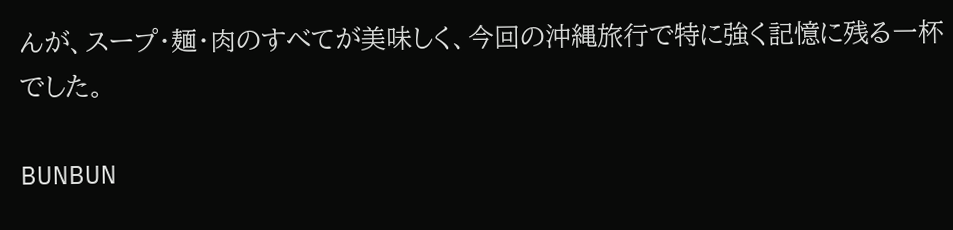んが、スープ・麺・肉のすべてが美味しく、今回の沖縄旅行で特に強く記憶に残る一杯でした。

BUNBUN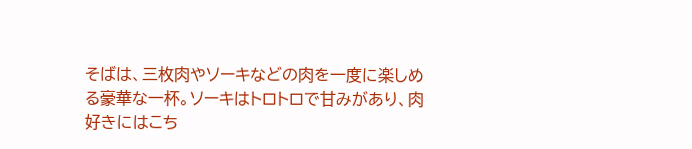そばは、三枚肉やソーキなどの肉を一度に楽しめる豪華な一杯。ソーキはトロトロで甘みがあり、肉好きにはこち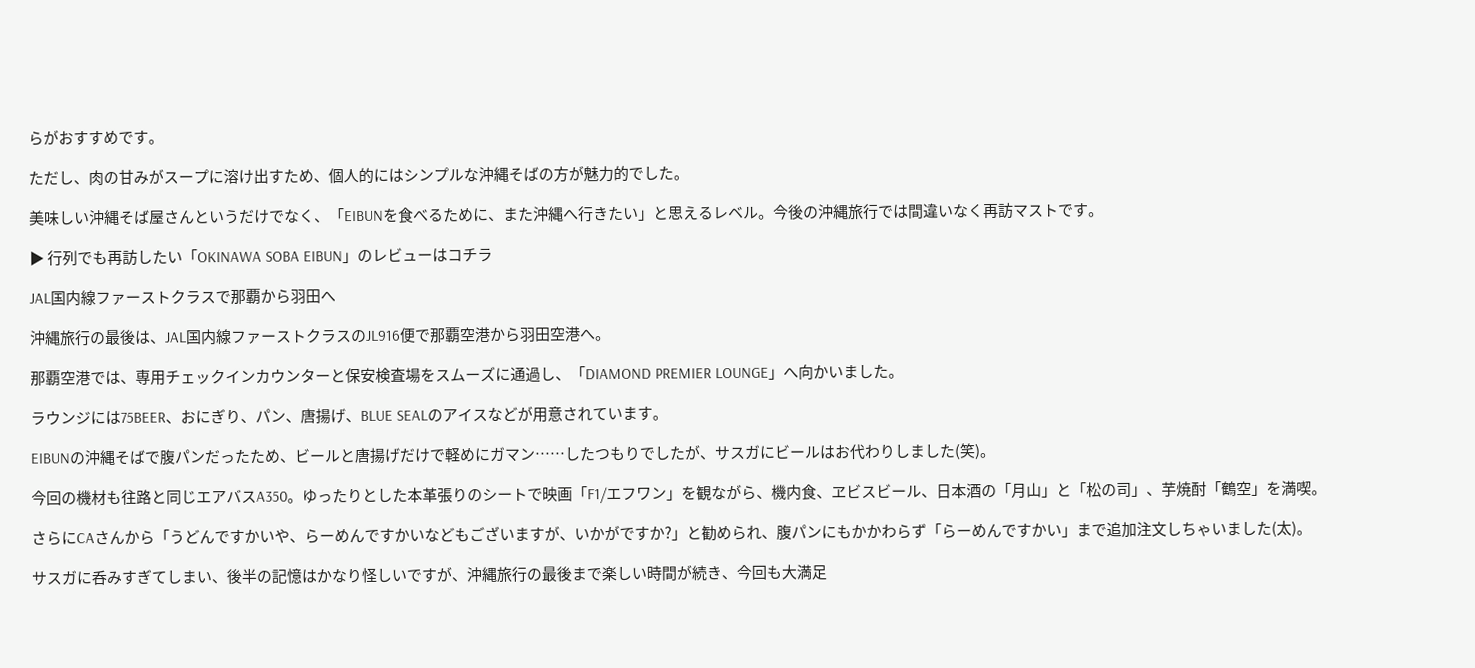らがおすすめです。

ただし、肉の甘みがスープに溶け出すため、個人的にはシンプルな沖縄そばの方が魅力的でした。

美味しい沖縄そば屋さんというだけでなく、「EIBUNを食べるために、また沖縄へ行きたい」と思えるレベル。今後の沖縄旅行では間違いなく再訪マストです。

▶ 行列でも再訪したい「OKINAWA SOBA EIBUN」のレビューはコチラ

JAL国内線ファーストクラスで那覇から羽田へ

沖縄旅行の最後は、JAL国内線ファーストクラスのJL916便で那覇空港から羽田空港へ。

那覇空港では、専用チェックインカウンターと保安検査場をスムーズに通過し、「DIAMOND PREMIER LOUNGE」へ向かいました。

ラウンジには75BEER、おにぎり、パン、唐揚げ、BLUE SEALのアイスなどが用意されています。

EIBUNの沖縄そばで腹パンだったため、ビールと唐揚げだけで軽めにガマン……したつもりでしたが、サスガにビールはお代わりしました(笑)。

今回の機材も往路と同じエアバスA350。ゆったりとした本革張りのシートで映画「F1/エフワン」を観ながら、機内食、ヱビスビール、日本酒の「月山」と「松の司」、芋焼酎「鶴空」を満喫。

さらにCAさんから「うどんですかいや、らーめんですかいなどもございますが、いかがですか?」と勧められ、腹パンにもかかわらず「らーめんですかい」まで追加注文しちゃいました(太)。

サスガに呑みすぎてしまい、後半の記憶はかなり怪しいですが、沖縄旅行の最後まで楽しい時間が続き、今回も大満足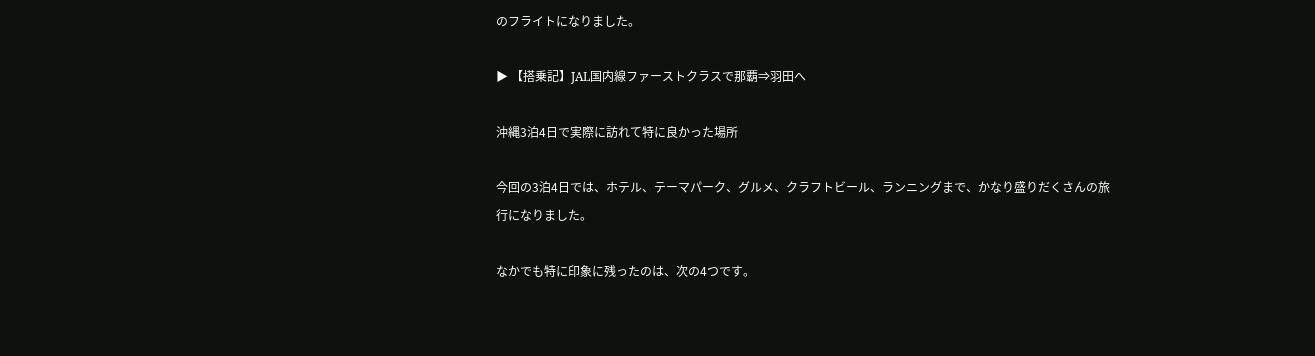のフライトになりました。

▶ 【搭乗記】JAL国内線ファーストクラスで那覇⇒羽田へ

沖縄3泊4日で実際に訪れて特に良かった場所

今回の3泊4日では、ホテル、テーマパーク、グルメ、クラフトビール、ランニングまで、かなり盛りだくさんの旅行になりました。

なかでも特に印象に残ったのは、次の4つです。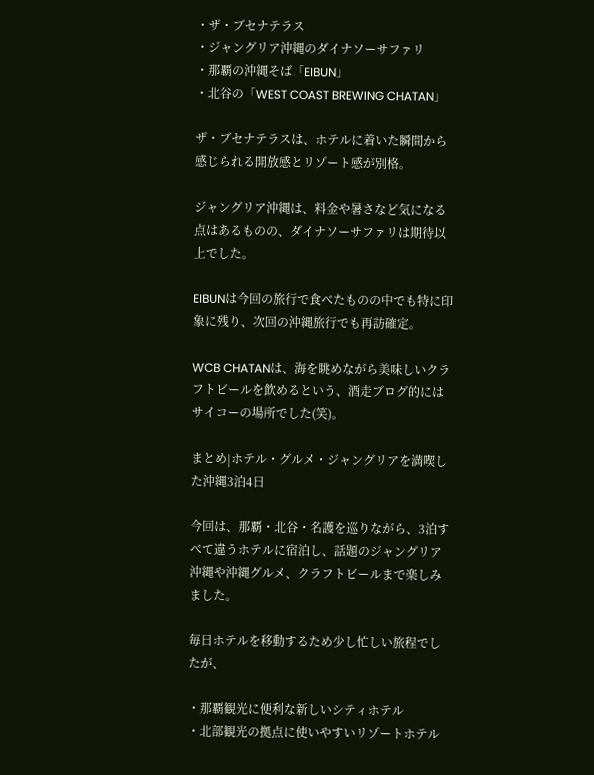・ザ・ブセナテラス
・ジャングリア沖縄のダイナソーサファリ
・那覇の沖縄そば「EIBUN」
・北谷の「WEST COAST BREWING CHATAN」

ザ・ブセナテラスは、ホテルに着いた瞬間から感じられる開放感とリゾート感が別格。

ジャングリア沖縄は、料金や暑さなど気になる点はあるものの、ダイナソーサファリは期待以上でした。

EIBUNは今回の旅行で食べたものの中でも特に印象に残り、次回の沖縄旅行でも再訪確定。

WCB CHATANは、海を眺めながら美味しいクラフトビールを飲めるという、酒走ブログ的にはサイコーの場所でした(笑)。

まとめ|ホテル・グルメ・ジャングリアを満喫した沖縄3泊4日

今回は、那覇・北谷・名護を巡りながら、3泊すべて違うホテルに宿泊し、話題のジャングリア沖縄や沖縄グルメ、クラフトビールまで楽しみました。

毎日ホテルを移動するため少し忙しい旅程でしたが、

・那覇観光に便利な新しいシティホテル
・北部観光の拠点に使いやすいリゾートホテル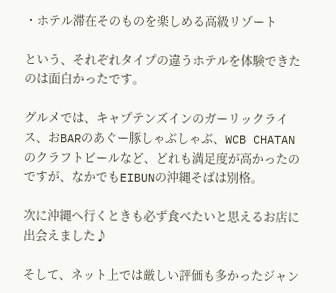・ホテル滞在そのものを楽しめる高級リゾート

という、それぞれタイプの違うホテルを体験できたのは面白かったです。

グルメでは、キャプテンズインのガーリックライス、おBARのあぐー豚しゃぶしゃぶ、WCB CHATANのクラフトビールなど、どれも満足度が高かったのですが、なかでもEIBUNの沖縄そばは別格。

次に沖縄へ行くときも必ず食べたいと思えるお店に出会えました♪

そして、ネット上では厳しい評価も多かったジャン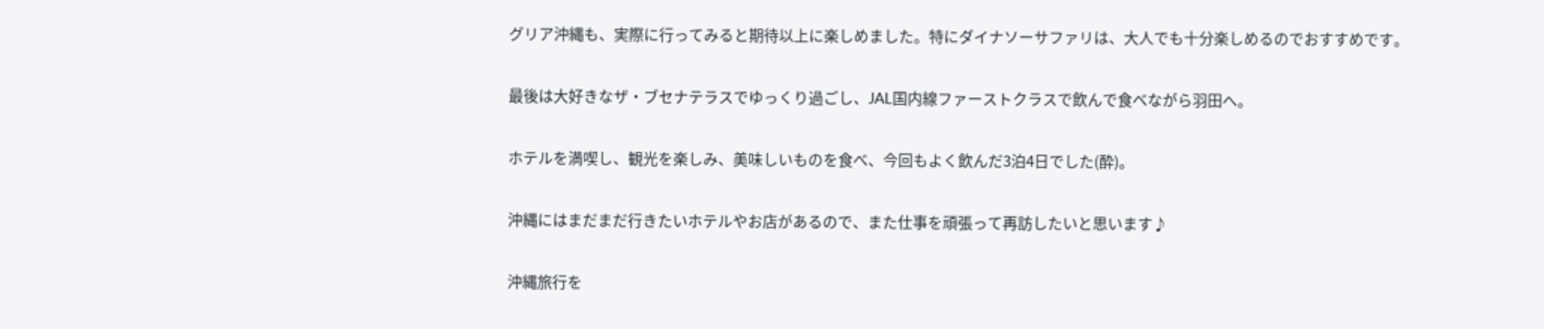グリア沖縄も、実際に行ってみると期待以上に楽しめました。特にダイナソーサファリは、大人でも十分楽しめるのでおすすめです。

最後は大好きなザ・ブセナテラスでゆっくり過ごし、JAL国内線ファーストクラスで飲んで食べながら羽田へ。

ホテルを満喫し、観光を楽しみ、美味しいものを食べ、今回もよく飲んだ3泊4日でした(酔)。

沖縄にはまだまだ行きたいホテルやお店があるので、また仕事を頑張って再訪したいと思います♪

沖縄旅行を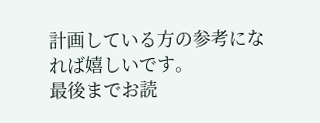計画している方の参考になれば嬉しいです。
最後までお読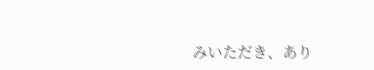みいただき、あり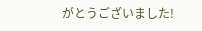がとうございました!